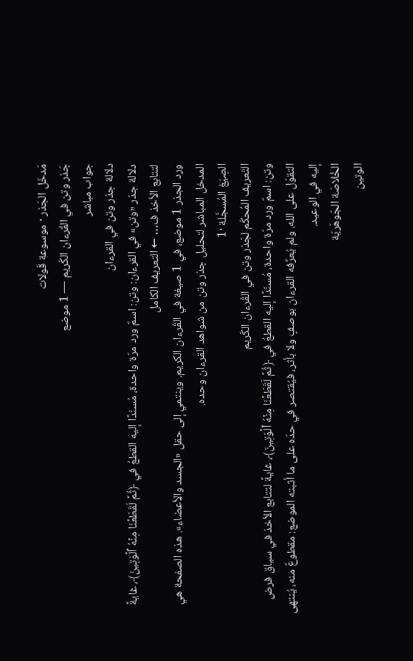مَدخَل الجَذر · موسوعة قَولات
جَذر وتن في القُرءان الكَريم — 1 موضع
جواب مباشر
دلالة جذر وتن في القرءان
دلالة جذر «وتن» في القرءان: وتن: اسمٌ ورد مرّة واحدة، مُسنَدًا إليه القطعُ في ﴿ثُمَّ لَقَطَعۡنَا مِنۡهُ ٱلۡوَتِينَ﴾، غايةً لتتابع الأخذ ف… ← التعريف الكامل
ورد الجذر 1 موضع، في 1 صيغة في القُرءان الكريم. وينتمي إلى حقل «الجسد والأعضاء». هذه الصفحة هي المدخل المباشر لتحليل جذر وتن من شواهد القرءان وحده.
الصِيَغ المُسجَّلة ·1
التَعريف المُحكَم لجَذر وتن في القُرءان الكَريم
وتن: اسمٌ ورد مرّة واحدة، مُسنَدًا إليه القطعُ في ﴿ثُمَّ لَقَطَعۡنَا مِنۡهُ ٱلۡوَتِينَ﴾، غايةً لتتابع الأخذ في سياق فرض التقوّل على الله. ولم يُعرِّفه القرءان بوصفٍ ولا بأثر، فيُقتصر في حدّه على ما أثبته الموضع: مقطوعٌ منه، يُنتهى إليه في الوعيد.
الخُلاصَة الجَوهَريّة
الوتين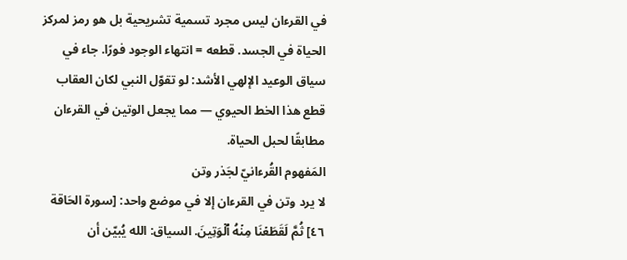في القرءان ليس مجرد تسمية تشريحية بل هو رمز لمركز الحياة في الجسد. قطعه = انتهاء الوجود فورًا. جاء في سياق الوعيد الإلهي الأشد: لو تقوّل النبي لكان العقاب قطع هذا الخط الحيوي — مما يجعل الوتين في القرءان مطابقًا لحبل الحياة.
المَفهوم القُرءانيّ لجَذر وتن
لا يرد وتن في القرءان إلا في موضع واحد: [سورة الحَاقة ٤٦] ثُمَّ لَقَطَعۡنَا مِنۡهُ ٱلۡوَتِينَ. السياق: الله يُبيّن أن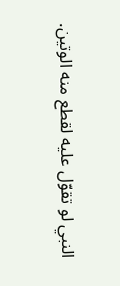النبي لو تقوّل عليه لقطع منه الوتين.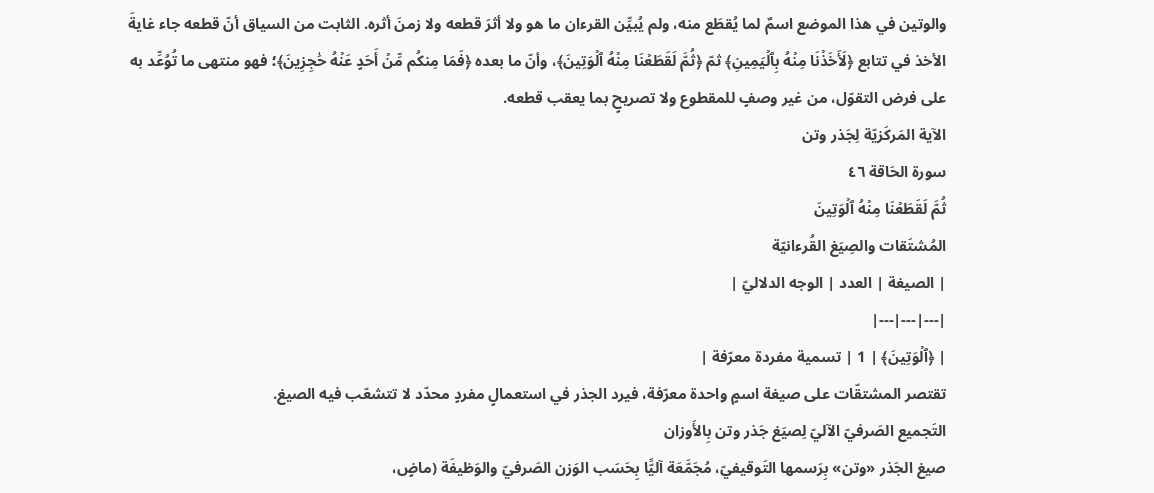والوتين في هذا الموضع اسمٌ لما يُقطَع منه، ولم يُبيِّن القرءان ما هو ولا أثرَ قطعه ولا زمنَ أثره. الثابت من السياق أنّ قطعه جاء غايةَ الأخذ في تتابع ﴿لَأَخَذۡنَا مِنۡهُ بِٱلۡيَمِينِ﴾ ثمّ ﴿ثُمَّ لَقَطَعۡنَا مِنۡهُ ٱلۡوَتِينَ﴾، وأنّ ما بعده ﴿فَمَا مِنكُم مِّنۡ أَحَدٍ عَنۡهُ حَٰجِزِينَ﴾؛ فهو منتهى ما تُوُعِّد به على فرض التقوّل، من غير وصفٍ للمقطوع ولا تصريحٍ بما يعقب قطعه.
الآية المَركَزيّة لِجَذر وتن
سورة الحَاقة ٤٦
ثُمَّ لَقَطَعۡنَا مِنۡهُ ٱلۡوَتِينَ
المُشتَقات والصِيَغ القُرءانيّة
| الصيغة | العدد | الوجه الدلاليّ |
|---|---|---|
| ﴿ٱلۡوَتِينَ﴾ | 1 | تسمية مفردة معرّفة |
تقتصر المشتقّات على صيغة اسمٍ واحدة معرّفة، فيرد الجذر في استعمالٍ مفردٍ محدّد لا تتشعّب فيه الصيغ.
التَجميع الصَرفيّ الآليّ لِصيَغ جَذر وتن بِالأَوزان
صيغ الجَذر «وتن» بِرَسمها التَوقيفيّ، مُجَمَّعَة آليًّا بِحَسَب الوَزن الصَرفيّ والوَظيفَة (ماضٍ،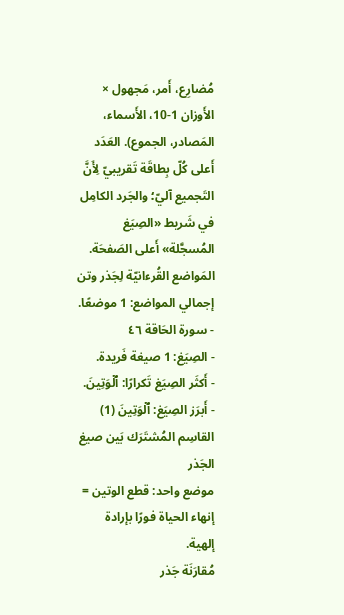مُضارِع، أَمر، مَجهول × الأَوزان 1-10، الأَسماء، المَصادر، الجموع). العَدَد أَعلى كُلّ بِطاقَة تَقريبيّ لِأَنَّ التَجميع آليّ؛ والجَرد الكامِل في شَريط «الصِيَغ المُسجَّلة» أَعلى الصَفحَة.
المَواضع القُرءانيّة لِجَذر وتن
إجمالي المواضع: 1 موضعًا.
- سورة الحَاقة ٤٦
- الصِيَغ: 1 صيغة فَريدة.
- أَكثَر الصِيَغ تَكرارًا: ٱلۡوَتِينَ.
- أَبرَز الصِيَغ: ٱلۡوَتِينَ (1)
القاسِم المُشتَرَك بَين صيغ الجَذر
موضع واحد: قطع الوتين = إنهاء الحياة فورًا بإرادة إلهية.
مُقارَنَة جَذر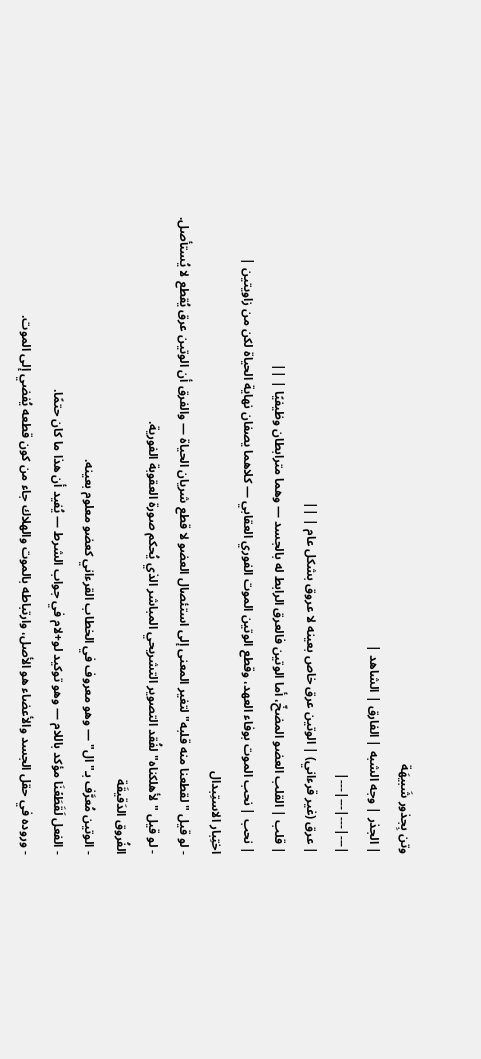وتن بِجذور شَبيهَة
| الجذر | وجه الشبه | الفارق | الشاهد |
|---|---|---|---|
| عرق (غير قرءاني) | الوتين عرق خاص بعينه لا عروق بشكل عام | ||
| قلب | القلب العضو المضخّ، أما الوتين فالعرق الرابط له بالجسد — وهما مترابطان وظيفيًا | ||
| نحب | نحب الموت بوفاء العهد، وقطع الوتين الموت الفوري العقابي — كلاهما يصفان نهاية الحياة لكن من زاويتين |
اختِبار الاستِبدال
- لو قيل "لقطعنا منه قلبه" لتغير المعنى إلى استئصال العضو لا قطع شريان الحياة — والفرق أن الوتين عرق يُقطع لا يُستأصل.
- لو قيل "لأهلكناه" لفُقد التصوير التشريحي المباشر الذي يُحكم صورة العقوبة الفورية.
الفُروق الدَقيقَة
- الوتين مُعرَّف بـ"ال" — وهو معروف في الخطاب القرءاني كعضو معلوم بعينه.
- الفعل لَقَطَعۡنَا مؤكد باللام — وهو توكيد لو+لام في جواب الشرط — يُفيد أن هذا ما كان حتمًا.
- وروده في حقل الجسد والأعضاء هو الأصل، وارتباطه بالموت والهلاك جاء من كون قطعه يُفضي إلى الموت.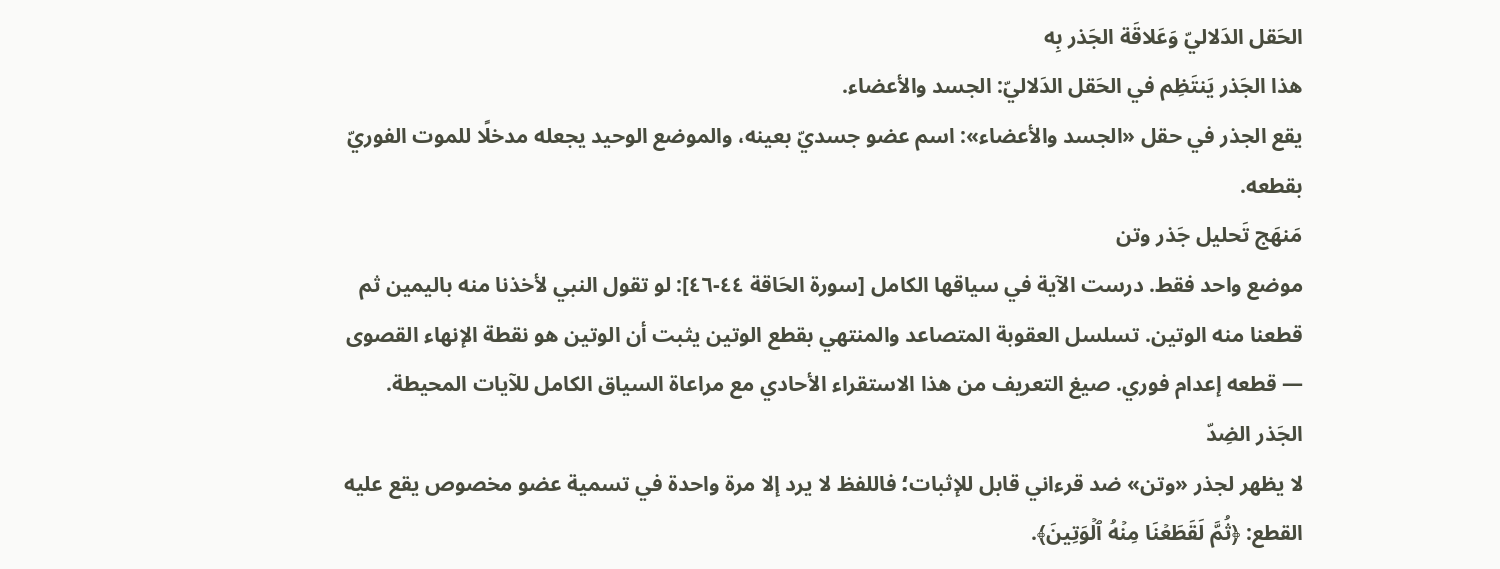الحَقل الدَلاليّ وَعَلاقَة الجَذر بِه
هذا الجَذر يَنتَظِم في الحَقل الدَلاليّ: الجسد والأعضاء.
يقع الجذر في حقل «الجسد والأعضاء»: اسم عضو جسديّ بعينه، والموضع الوحيد يجعله مدخلًا للموت الفوريّ بقطعه.
مَنهَج تَحليل جَذر وتن
موضع واحد فقط. درست الآية في سياقها الكامل [سورة الحَاقة ٤٤-٤٦]: لو تقول النبي لأخذنا منه باليمين ثم قطعنا منه الوتين. تسلسل العقوبة المتصاعد والمنتهي بقطع الوتين يثبت أن الوتين هو نقطة الإنهاء القصوى — قطعه إعدام فوري. صيغ التعريف من هذا الاستقراء الأحادي مع مراعاة السياق الكامل للآيات المحيطة.
الجَذر الضِدّ
لا يظهر لجذر «وتن» ضد قرءاني قابل للإثبات؛ فاللفظ لا يرد إلا مرة واحدة في تسمية عضو مخصوص يقع عليه القطع: ﴿ثُمَّ لَقَطَعۡنَا مِنۡهُ ٱلۡوَتِينَ﴾.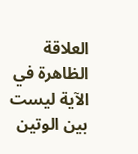العلاقة الظاهرة في الآية ليست بين الوتين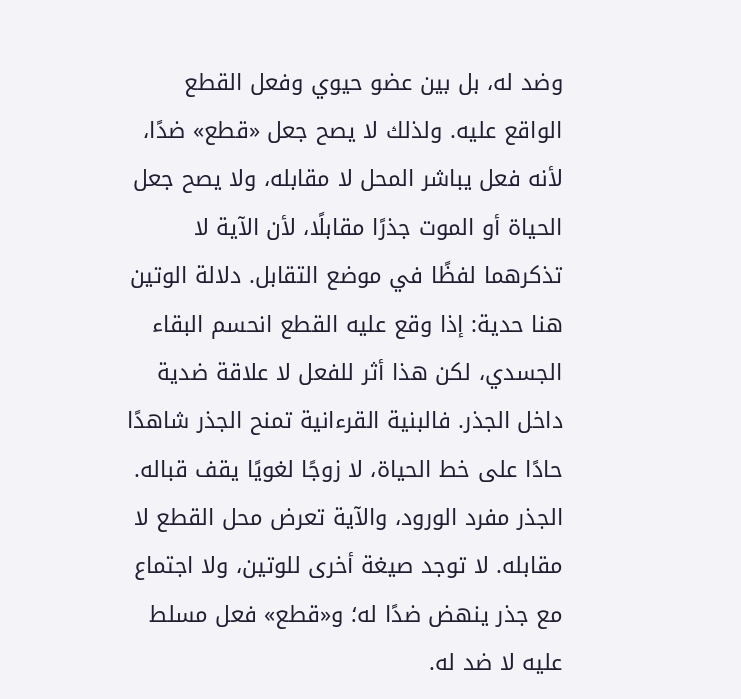وضد له، بل بين عضو حيوي وفعل القطع الواقع عليه. ولذلك لا يصح جعل «قطع» ضدًا، لأنه فعل يباشر المحل لا مقابله، ولا يصح جعل الحياة أو الموت جذرًا مقابلًا، لأن الآية لا تذكرهما لفظًا في موضع التقابل. دلالة الوتين هنا حدية: إذا وقع عليه القطع انحسم البقاء الجسدي، لكن هذا أثر للفعل لا علاقة ضدية داخل الجذر. فالبنية القرءانية تمنح الجذر شاهدًا حادًا على خط الحياة، لا زوجًا لغويًا يقف قباله.
الجذر مفرد الورود، والآية تعرض محل القطع لا مقابله. لا توجد صيغة أخرى للوتين، ولا اجتماع مع جذر ينهض ضدًا له؛ و«قطع» فعل مسلط عليه لا ضد له.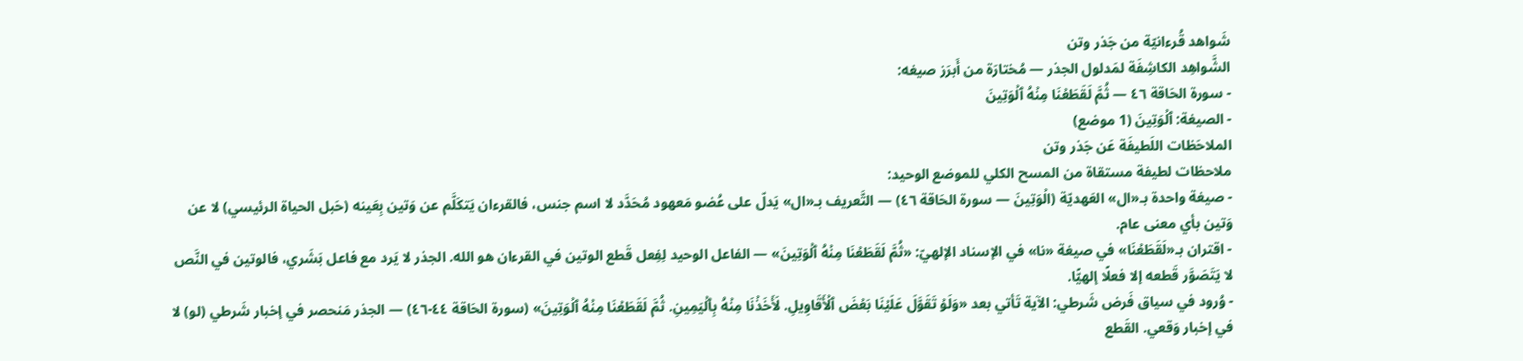شَواهد قُرءانيّة من جَذر وتن
الشَّواهِد الكاشِفَة لمَدلول الجذر — مُختارَة من أَبرَز صيغه:
- سورة الحَاقة ٤٦ — ثُمَّ لَقَطَعۡنَا مِنۡهُ ٱلۡوَتِينَ
- الصيغة: ٱلۡوَتِينَ (1 موضع)
الملاحَظات اللَطيفَة عَن جَذر وتن
ملاحظات لطيفة مستقاة من المسح الكلي للموضع الوحيد:
- صيغة واحدة بـ«ال» العَهديّة (الۡوَتِينَ — سورة الحَاقة ٤٦) — التَّعريف بـ«ال» يَدلّ على عُضو مَعهود مُحَدَّد لا اسم جنس، فالقرءان يَتكَلَّم عن وَتين بِعَينه (حَبل الحياة الرئيسي) لا عن وَتين بأي معنى عام.
- اقتران بـ«لَقَطَعۡنَا» في صيغة «نا» في الإسناد الإلهيّ: «ثُمَّ لَقَطَعۡنَا مِنۡهُ ٱلۡوَتِينَ» — الفاعل الوحيد لِفِعل قَطع الوتين في القرءان هو الله. الجذر لا يَرد مع فاعل بَشَري، فالوتين في النَّص لا يَتَصَوَّر قَطعه إلا فعلًا إلهيًّا.
- وُرود في سياق فَرض شَرطي: الآية تَأتي بعد «وَلَوۡ تَقَوَّلَ عَلَيۡنَا بَعۡضَ ٱلۡأَقَاوِيلِ. لَأَخَذۡنَا مِنۡهُ بِٱلۡيَمِينِ. ثُمَّ لَقَطَعۡنَا مِنۡهُ ٱلۡوَتِينَ» (سورة الحَاقة ٤٤-٤٦) — الجذر مَنحصر في إخبار شَرطي (لو) لا في إخبار وَقعي. القَطع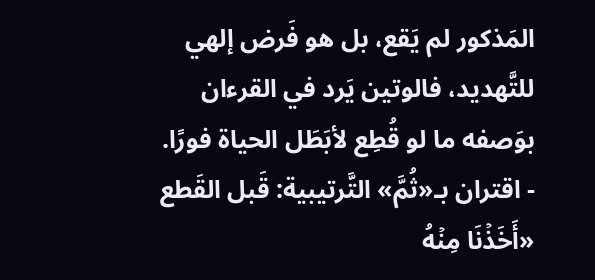المَذكور لم يَقع، بل هو فَرض إلهي للتَّهديد، فالوتين يَرد في القرءان بوَصفه ما لو قُطِع لأبَطَل الحياة فورًا.
- اقتران بـ«ثُمَّ» التَّرتيبية: قَبل القَطع «أَخَذۡنَا مِنۡهُ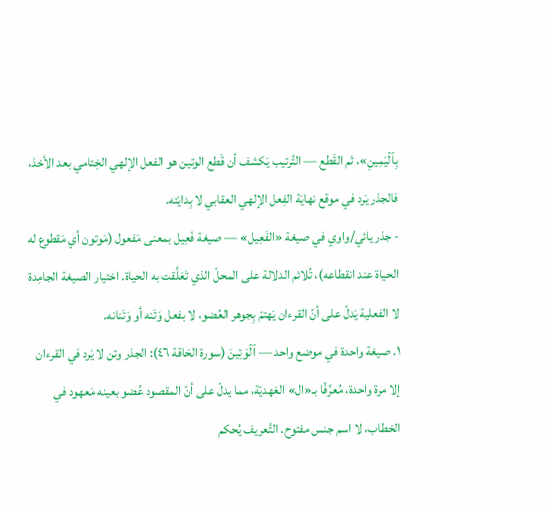بِٱلۡيَمِينِ»، ثم القَطع — التَّرتيب يَكشف أن قَطع الوتين هو الفعل الإلهي الخِتامي بعد الأخذ، فالجذر يَرد في موقع نهايَة الفِعل الإلهي العقابي لا بِدايَته.
- جذر يائي/واوي في صيغة «الفَعِيل» — صيغة فَعِيل بمعنى مَفعول (مَوتون أي مَقطوع له الحياة عند انقطاعه)، تُلائم الدلالة على المحلّ الذي تَعَلَّقت به الحياة. اختيار الصيغة الجامِدة لا الفعلية يَدلّ على أنّ القرءان يَهتمّ بِجوهر العُضو، لا بفعل وَتَنه أو وَتَنانه.
١. صيغة واحدة في موضع واحد — ٱلۡوَتِينَ (سورة الحَاقة ٤٦): الجذر وتن لا يَرد في القرءان إلا مرة واحدة، مُعرَّفًا بـ«ال» العَهديّة، مما يدلّ على أنّ المقصود عُضو بعينه مَعهود في الخطاب، لا اسم جنس مفتوح. التَّعريف يُحكم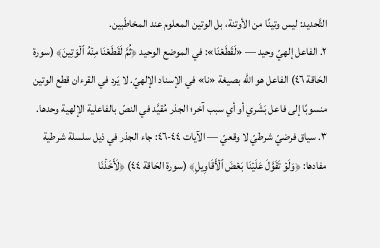التَّحديد: ليس وتينًا من الأوتنة، بل الوتين المعلوم عند المخاطَبين.
٢. الفاعل إلهيّ وحيد — «لَقَطَعۡنَا»: في الموضع الوحيد ﴿ثُمَّ لَقَطَعۡنَا مِنۡهُ ٱلۡوَتِينَ﴾ (سورة الحَاقة ٤٦) الفاعل هو الله بصيغة «نا» في الإسناد الإلهيّ. لا يَرد في القرءان قطع الوتين منسوبًا إلى فاعل بَشَري أو أي سبب آخر؛ الجذر مُقيَّد في النصّ بالفاعلية الإلهية وحدها.
٣. سياق فرضيّ شرطيّ لا وقعيّ — الآيات ٤٤-٤٦: جاء الجذر في ذيل سلسلة شرطية مفادها: ﴿وَلَوۡ تَقَوَّلَ عَلَيۡنَا بَعۡضَ ٱلۡأَقَاوِيلِ﴾ (سورة الحَاقة ٤٤) ﴿لَأَخَذۡنَا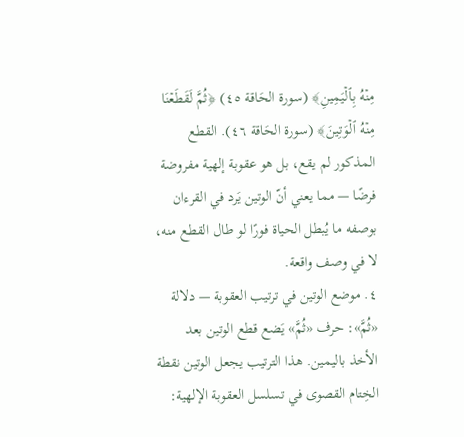مِنۡهُ بِٱلۡيَمِينِ﴾ (سورة الحَاقة ٤٥) ﴿ثُمَّ لَقَطَعۡنَا مِنۡهُ ٱلۡوَتِينَ﴾ (سورة الحَاقة ٤٦). القطع المذكور لم يقع، بل هو عقوبة إلهية مفروضة فرضًا — مما يعني أنّ الوتين يَرد في القرءان بوصفه ما يُبطل الحياة فورًا لو طال القطع منه، لا في وصف واقعة.
٤. موضع الوتين في ترتيب العقوبة — دلالة «ثُمَّ»: حرف «ثُمَّ» يَضع قطع الوتين بعد الأخذ باليمين. هذا الترتيب يجعل الوتين نقطة الخِتام القصوى في تسلسل العقوبة الإلهية: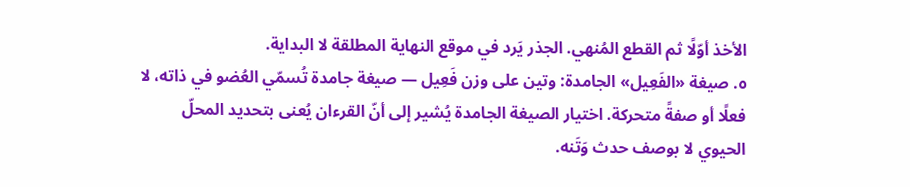الأخذ أوّلًا ثم القطع المُنهي. الجذر يَرد في موقع النهاية المطلقة لا البداية.
٥. صيغة «الفَعِيل» الجامدة: وتين على وزن فَعِيل — صيغة جامدة تُسمّي العُضو في ذاته، لا فعلًا أو صفةً متحركة. اختيار الصيغة الجامدة يُشير إلى أنّ القرءان يُعنى بتحديد المحلّ الحيوي لا بوصف حدث وَتَنه.